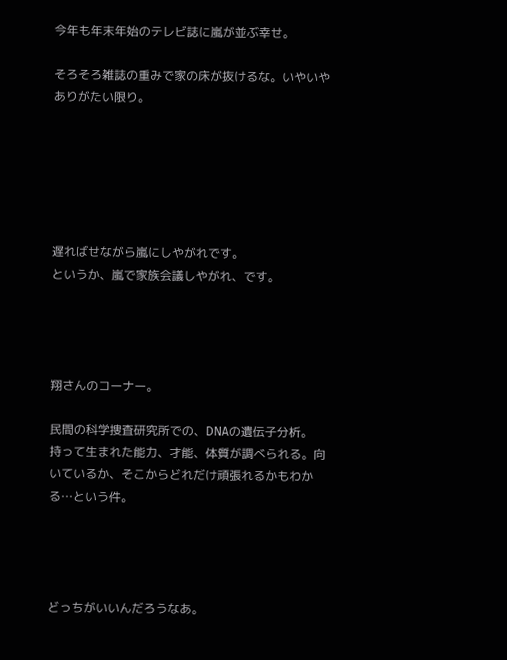今年も年末年始のテレビ誌に嵐が並ぶ幸せ。

そろそろ雑誌の重みで家の床が抜けるな。いやいやありがたい限り。






遅ればせながら嵐にしやがれです。
というか、嵐で家族会議しやがれ、です。




翔さんのコーナー。

民間の科学捜査研究所での、DNAの遺伝子分析。
持って生まれた能力、才能、体質が調べられる。向いているか、そこからどれだけ頑張れるかもわかる…という件。




どっちがいいんだろうなあ。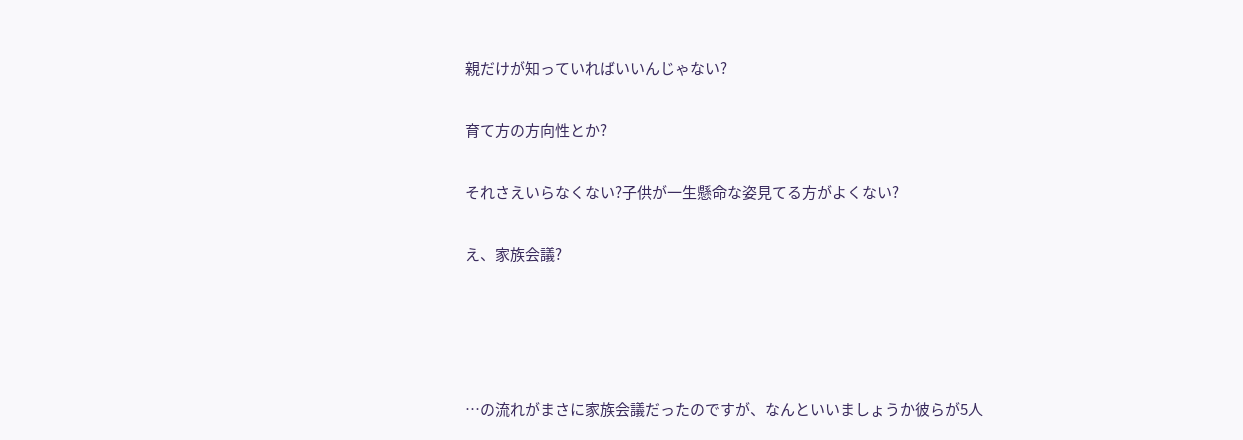親だけが知っていればいいんじゃない?

育て方の方向性とか?

それさえいらなくない?子供が一生懸命な姿見てる方がよくない?

え、家族会議?




…の流れがまさに家族会議だったのですが、なんといいましょうか彼らが5人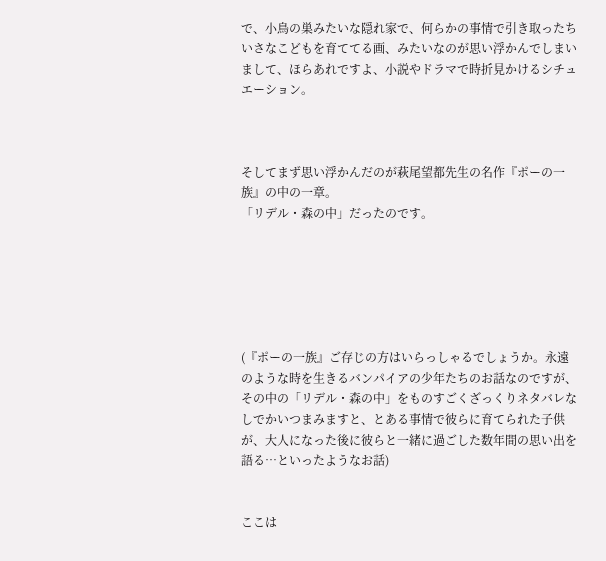で、小鳥の巣みたいな隠れ家で、何らかの事情で引き取ったちいさなこどもを育ててる画、みたいなのが思い浮かんでしまいまして、ほらあれですよ、小説やドラマで時折見かけるシチュエーション。



そしてまず思い浮かんだのが萩尾望都先生の名作『ポーの一族』の中の一章。
「リデル・森の中」だったのです。






(『ポーの一族』ご存じの方はいらっしゃるでしょうか。永遠のような時を生きるバンパイアの少年たちのお話なのですが、その中の「リデル・森の中」をものすごくざっくりネタバレなしでかいつまみますと、とある事情で彼らに育てられた子供が、大人になった後に彼らと一緒に過ごした数年間の思い出を語る…といったようなお話)


ここは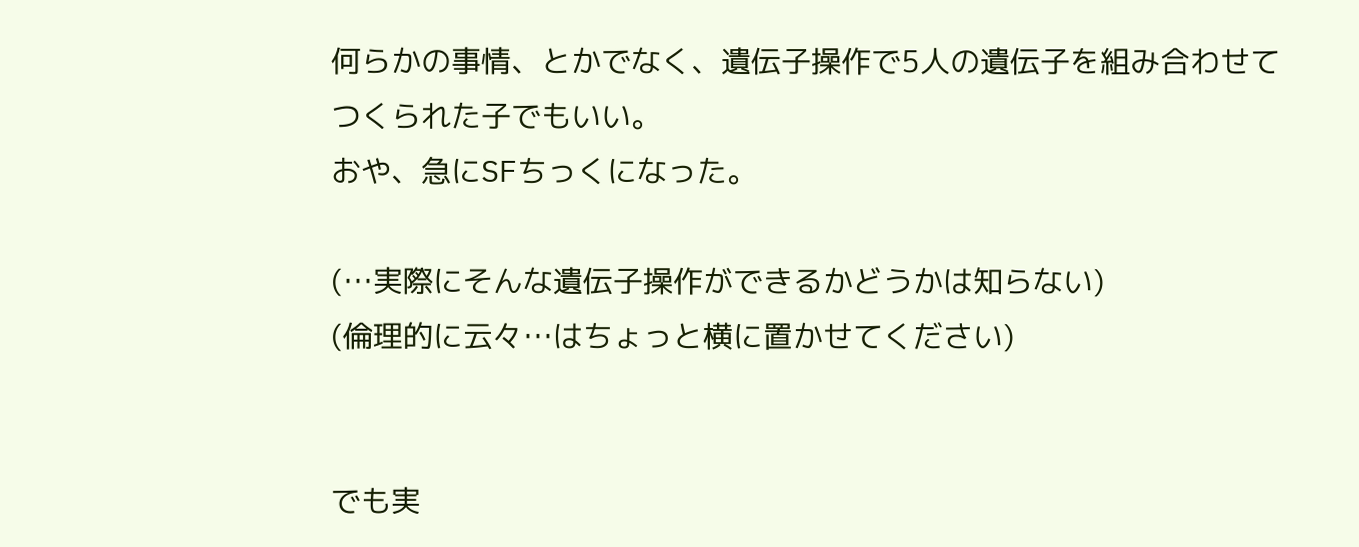何らかの事情、とかでなく、遺伝子操作で5人の遺伝子を組み合わせてつくられた子でもいい。
おや、急にSFちっくになった。

(…実際にそんな遺伝子操作ができるかどうかは知らない)
(倫理的に云々…はちょっと横に置かせてください)


でも実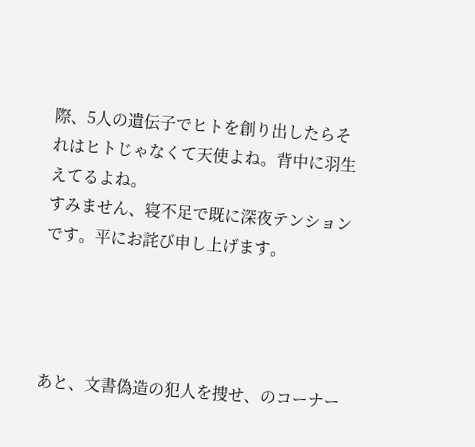際、5人の遺伝子でヒトを創り出したらそれはヒトじゃなくて天使よね。背中に羽生えてるよね。
すみません、寝不足で既に深夜テンションです。平にお詫び申し上げます。




あと、文書偽造の犯人を捜せ、のコーナー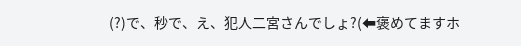(?)で、秒で、え、犯人二宮さんでしょ?(⬅褒めてますホ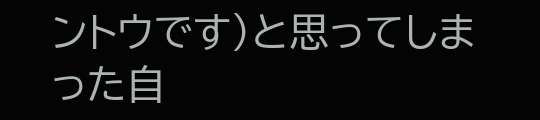ントウです)と思ってしまった自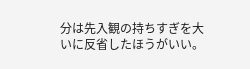分は先入観の持ちすぎを大いに反省したほうがいい。